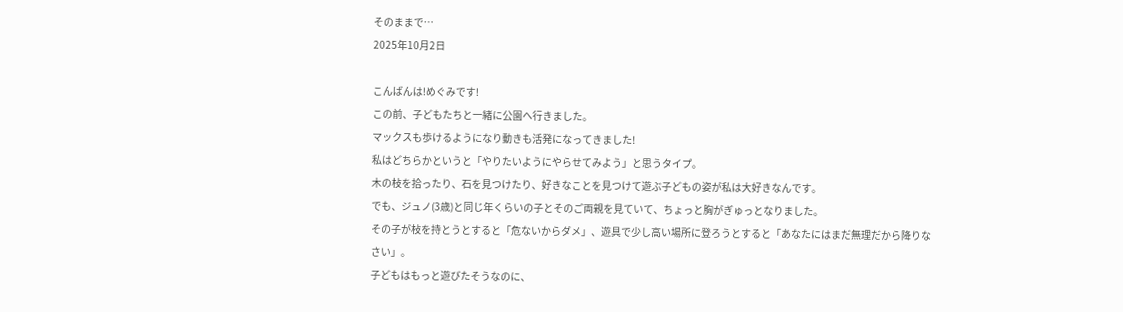そのままで…
2025年10月2日

こんばんは!めぐみです!
この前、子どもたちと一緒に公園へ行きました。
マックスも歩けるようになり動きも活発になってきました!
私はどちらかというと「やりたいようにやらせてみよう」と思うタイプ。
木の枝を拾ったり、石を見つけたり、好きなことを見つけて遊ぶ子どもの姿が私は大好きなんです。
でも、ジュノ(3歳)と同じ年くらいの子とそのご両親を見ていて、ちょっと胸がぎゅっとなりました。
その子が枝を持とうとすると「危ないからダメ」、遊具で少し高い場所に登ろうとすると「あなたにはまだ無理だから降りなさい」。
子どもはもっと遊びたそうなのに、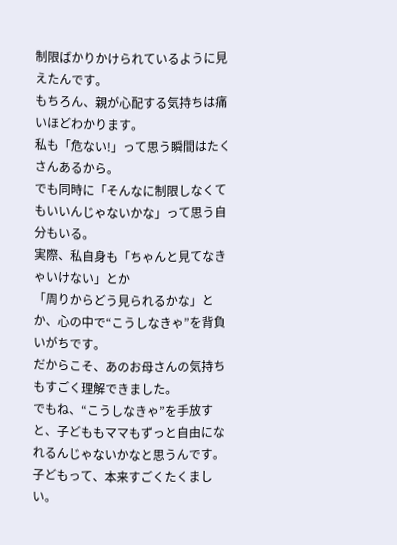制限ばかりかけられているように見えたんです。
もちろん、親が心配する気持ちは痛いほどわかります。
私も「危ない!」って思う瞬間はたくさんあるから。
でも同時に「そんなに制限しなくてもいいんじゃないかな」って思う自分もいる。
実際、私自身も「ちゃんと見てなきゃいけない」とか
「周りからどう見られるかな」とか、心の中で“こうしなきゃ”を背負いがちです。
だからこそ、あのお母さんの気持ちもすごく理解できました。
でもね、“こうしなきゃ”を手放すと、子どももママもずっと自由になれるんじゃないかなと思うんです。
子どもって、本来すごくたくましい。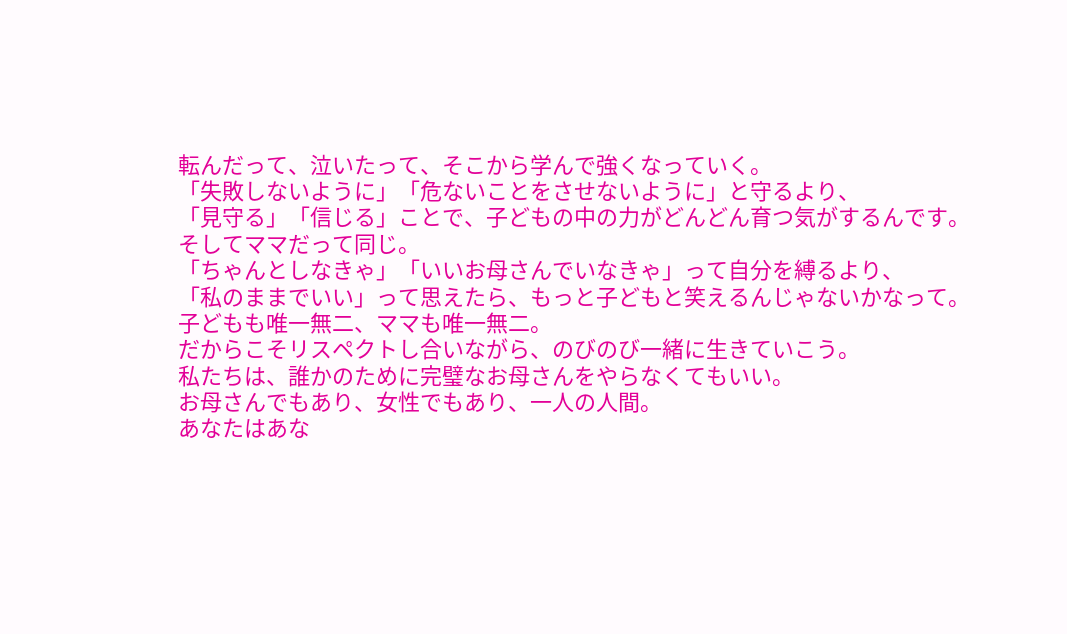転んだって、泣いたって、そこから学んで強くなっていく。
「失敗しないように」「危ないことをさせないように」と守るより、
「見守る」「信じる」ことで、子どもの中の力がどんどん育つ気がするんです。
そしてママだって同じ。
「ちゃんとしなきゃ」「いいお母さんでいなきゃ」って自分を縛るより、
「私のままでいい」って思えたら、もっと子どもと笑えるんじゃないかなって。
子どもも唯一無二、ママも唯一無二。
だからこそリスペクトし合いながら、のびのび一緒に生きていこう。
私たちは、誰かのために完璧なお母さんをやらなくてもいい。
お母さんでもあり、女性でもあり、一人の人間。
あなたはあな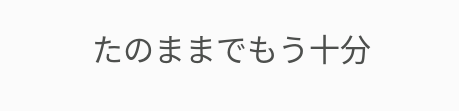たのままでもう十分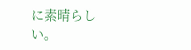に素晴らしい。